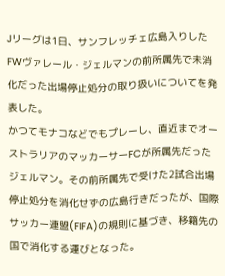Jリーグは1日、サンフレッチェ広島入りしたFWヴァレール・ジェルマンの前所属先で未消化だった出場停止処分の取り扱いについてを発表した。
かつてモナコなどでもプレーし、直近までオーストラリアのマッカーサーFCが所属先だったジェルマン。その前所属先で受けた2試合出場停止処分を消化せずの広島行きだったが、国際サッカー連盟(FIFA)の規則に基づき、移籍先の国で消化する運びとなった。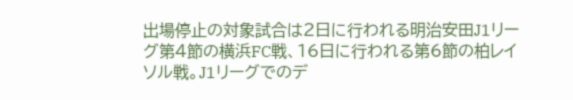出場停止の対象試合は2日に行われる明治安田J1リーグ第4節の横浜FC戦、16日に行われる第6節の柏レイソル戦。J1リーグでのデ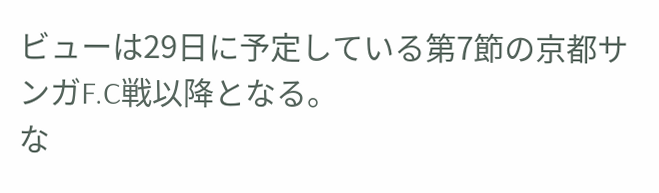ビューは29日に予定している第7節の京都サンガF.C戦以降となる。
な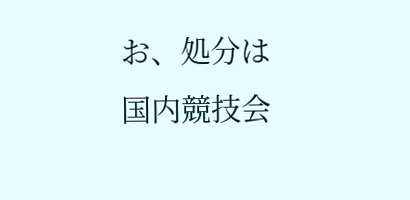お、処分は国内競技会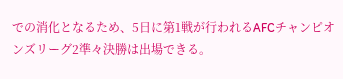での消化となるため、5日に第1戦が行われるAFCチャンピオンズリーグ2準々決勝は出場できる。